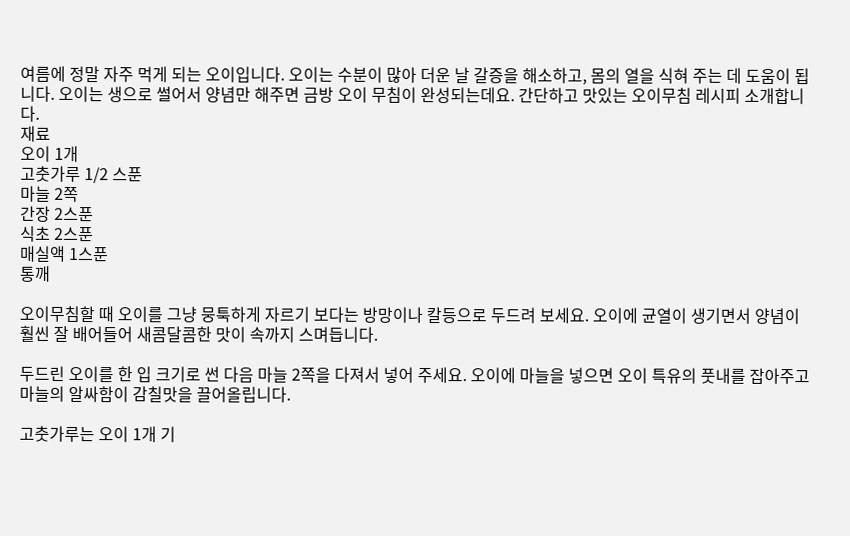여름에 정말 자주 먹게 되는 오이입니다. 오이는 수분이 많아 더운 날 갈증을 해소하고, 몸의 열을 식혀 주는 데 도움이 됩니다. 오이는 생으로 썰어서 양념만 해주면 금방 오이 무침이 완성되는데요. 간단하고 맛있는 오이무침 레시피 소개합니다.
재료
오이 1개
고춧가루 1/2 스푼
마늘 2쪽
간장 2스푼
식초 2스푼
매실액 1스푼
통깨

오이무침할 때 오이를 그냥 뭉툭하게 자르기 보다는 방망이나 칼등으로 두드려 보세요. 오이에 균열이 생기면서 양념이 훨씬 잘 배어들어 새콤달콤한 맛이 속까지 스며듭니다.

두드린 오이를 한 입 크기로 썬 다음 마늘 2쪽을 다져서 넣어 주세요. 오이에 마늘을 넣으면 오이 특유의 풋내를 잡아주고 마늘의 알싸함이 감칠맛을 끌어올립니다.

고춧가루는 오이 1개 기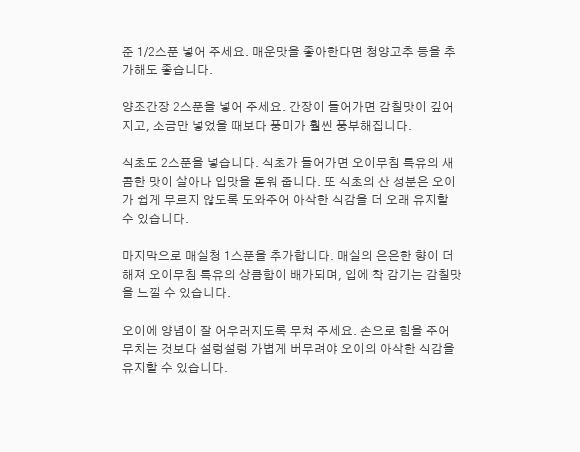준 1/2스푼 넣어 주세요. 매운맛을 좋아한다면 청양고추 등을 추가해도 좋습니다.

양조간장 2스푼을 넣어 주세요. 간장이 들어가면 감칠맛이 깊어지고, 소금만 넣었을 때보다 풍미가 훨씬 풍부해집니다.

식초도 2스푼을 넣습니다. 식초가 들어가면 오이무침 특유의 새콤한 맛이 살아나 입맛을 돋워 줍니다. 또 식초의 산 성분은 오이가 쉽게 무르지 않도록 도와주어 아삭한 식감을 더 오래 유지할 수 있습니다.

마지막으로 매실청 1스푼을 추가합니다. 매실의 은은한 향이 더해져 오이무침 특유의 상큼함이 배가되며, 입에 착 감기는 감칠맛을 느낄 수 있습니다.

오이에 양념이 잘 어우러지도록 무쳐 주세요. 손으로 힘을 주어 무치는 것보다 설렁설렁 가볍게 버무려야 오이의 아삭한 식감을 유지할 수 있습니다.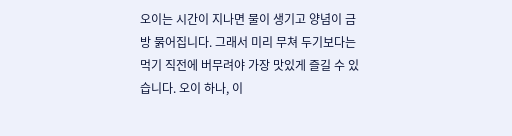오이는 시간이 지나면 물이 생기고 양념이 금방 묽어집니다. 그래서 미리 무쳐 두기보다는 먹기 직전에 버무려야 가장 맛있게 즐길 수 있습니다. 오이 하나, 이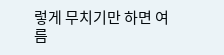렇게 무치기만 하면 여름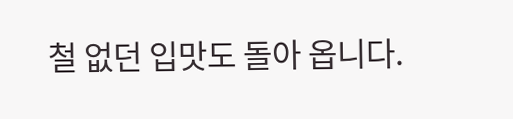철 없던 입맛도 돌아 옵니다.